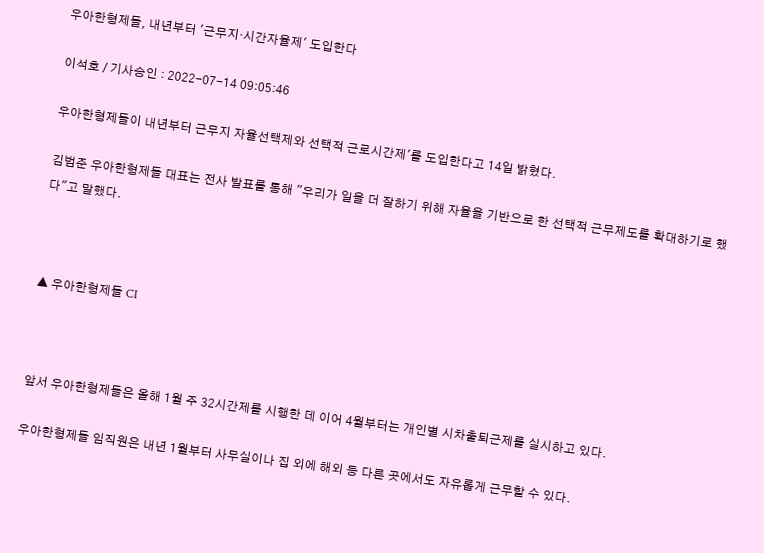우아한형제들, 내년부터 '근무지·시간자율제' 도입한다

이석호 / 기사승인 : 2022-07-14 09:05:46

우아한형제들이 내년부터 근무지 자율선택제와 선택적 근로시간제'를 도입한다고 14일 밝혔다.

김범준 우아한형제들 대표는 전사 발표를 통해 "우리가 일을 더 잘하기 위해 자율을 기반으로 한 선택적 근무제도를 확대하기로 했다"고 말했다.



▲ 우아한형제들 CI



앞서 우아한형제들은 올해 1월 주 32시간제를 시행한 데 이어 4월부터는 개인별 시차출퇴근제를 실시하고 있다.

우아한형제들 임직원은 내년 1월부터 사무실이나 집 외에 해외 등 다른 곳에서도 자유롭게 근무할 수 있다.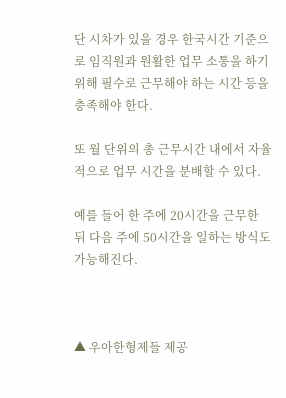단 시차가 있을 경우 한국시간 기준으로 임직원과 원활한 업무 소통을 하기 위해 필수로 근무해야 하는 시간 등을 충족해야 한다.

또 월 단위의 총 근무시간 내에서 자율적으로 업무 시간을 분배할 수 있다.

예를 들어 한 주에 20시간을 근무한 뒤 다음 주에 50시간을 일하는 방식도 가능해진다.



▲ 우아한형제들 제공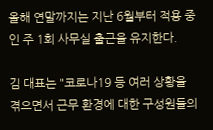올해 연말까지는 지난 6월부터 적용 중인 주 1회 사무실 출근을 유지한다.

김 대표는 "코로나19 등 여러 상황을 겪으면서 근무 환경에 대한 구성원들의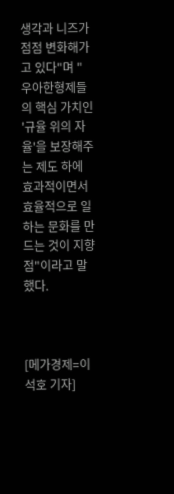생각과 니즈가 점점 변화해가고 있다"며 "우아한형제들의 핵심 가치인 '규율 위의 자율'을 보장해주는 제도 하에 효과적이면서 효율적으로 일하는 문화를 만드는 것이 지향점"이라고 말했다.



[메가경제=이석호 기자]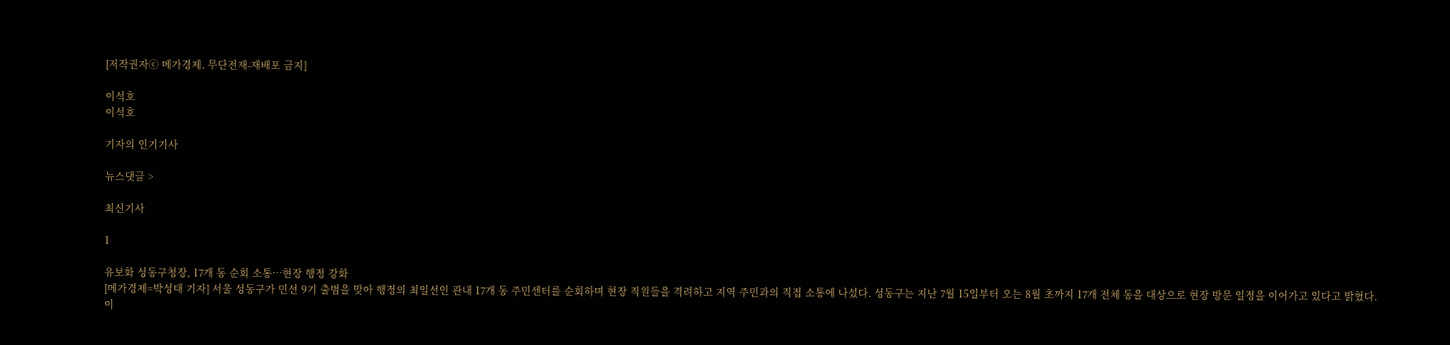[저작권자ⓒ 메가경제. 무단전재-재배포 금지]

이석호
이석호

기자의 인기기사

뉴스댓글 >

최신기사

1

유보화 성동구청장, 17개 동 순회 소통…현장 행정 강화
[메가경제=박성태 기자] 서울 성동구가 민선 9기 출범을 맞아 행정의 최일선인 관내 17개 동 주민센터를 순회하며 현장 직원들을 격려하고 지역 주민과의 직접 소통에 나섰다. 성동구는 지난 7월 15일부터 오는 8월 초까지 17개 전체 동을 대상으로 현장 방문 일정을 이어가고 있다고 밝혔다. 이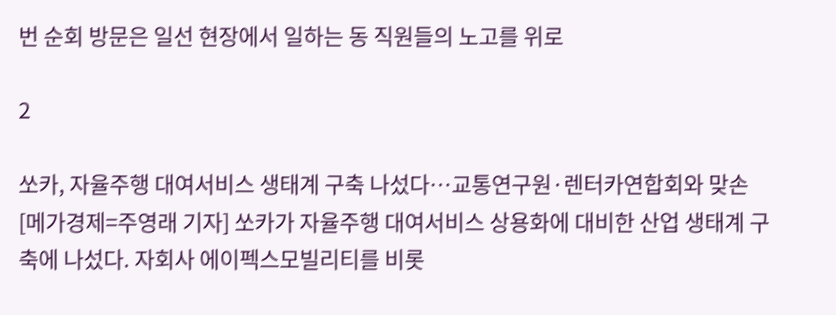번 순회 방문은 일선 현장에서 일하는 동 직원들의 노고를 위로

2

쏘카, 자율주행 대여서비스 생태계 구축 나섰다…교통연구원·렌터카연합회와 맞손
[메가경제=주영래 기자] 쏘카가 자율주행 대여서비스 상용화에 대비한 산업 생태계 구축에 나섰다. 자회사 에이펙스모빌리티를 비롯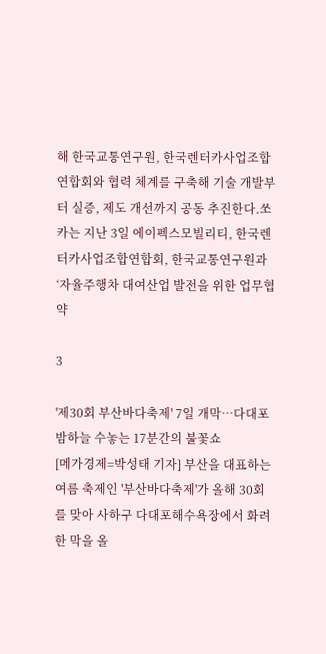해 한국교통연구원, 한국렌터카사업조합연합회와 협력 체계를 구축해 기술 개발부터 실증, 제도 개선까지 공동 추진한다.쏘카는 지난 3일 에이펙스모빌리티, 한국렌터카사업조합연합회, 한국교통연구원과 ‘자율주행차 대여산업 발전을 위한 업무협약

3

'제30회 부산바다축제' 7일 개막…다대포 밤하늘 수놓는 17분간의 불꽃쇼
[메가경제=박성태 기자] 부산을 대표하는 여름 축제인 '부산바다축제'가 올해 30회를 맞아 사하구 다대포해수욕장에서 화려한 막을 올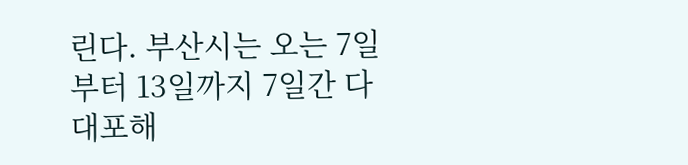린다. 부산시는 오는 7일부터 13일까지 7일간 다대포해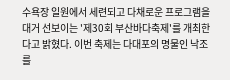수욕장 일원에서 세련되고 다채로운 프로그램을 대거 선보이는 '제30회 부산바다축제'를 개최한다고 밝혔다. 이번 축제는 다대포의 명물인 낙조를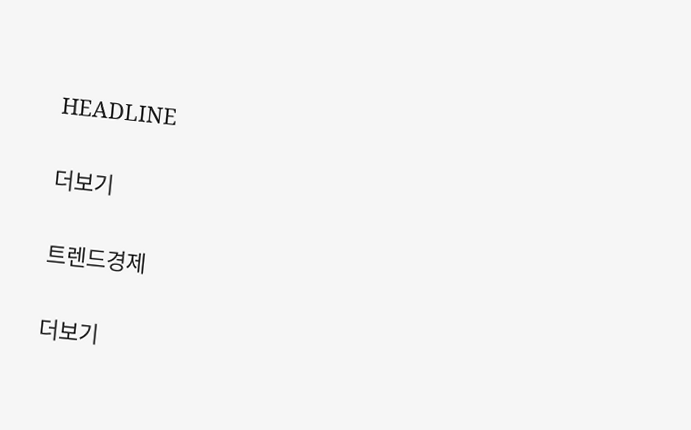HEADLINE

더보기

트렌드경제

더보기